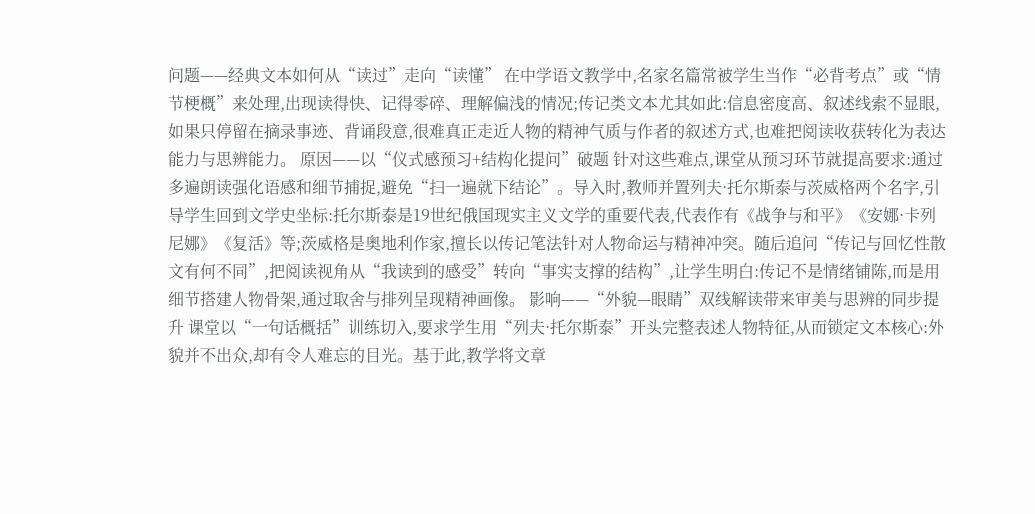问题——经典文本如何从“读过”走向“读懂” 在中学语文教学中,名家名篇常被学生当作“必背考点”或“情节梗概”来处理,出现读得快、记得零碎、理解偏浅的情况;传记类文本尤其如此:信息密度高、叙述线索不显眼,如果只停留在摘录事迹、背诵段意,很难真正走近人物的精神气质与作者的叙述方式,也难把阅读收获转化为表达能力与思辨能力。 原因——以“仪式感预习+结构化提问”破题 针对这些难点,课堂从预习环节就提高要求:通过多遍朗读强化语感和细节捕捉,避免“扫一遍就下结论”。导入时,教师并置列夫·托尔斯泰与茨威格两个名字,引导学生回到文学史坐标:托尔斯泰是19世纪俄国现实主义文学的重要代表,代表作有《战争与和平》《安娜·卡列尼娜》《复活》等;茨威格是奥地利作家,擅长以传记笔法针对人物命运与精神冲突。随后追问“传记与回忆性散文有何不同”,把阅读视角从“我读到的感受”转向“事实支撑的结构”,让学生明白:传记不是情绪铺陈,而是用细节搭建人物骨架,通过取舍与排列呈现精神画像。 影响——“外貌—眼睛”双线解读带来审美与思辨的同步提升 课堂以“一句话概括”训练切入,要求学生用“列夫·托尔斯泰”开头完整表述人物特征,从而锁定文本核心:外貌并不出众,却有令人难忘的目光。基于此,教学将文章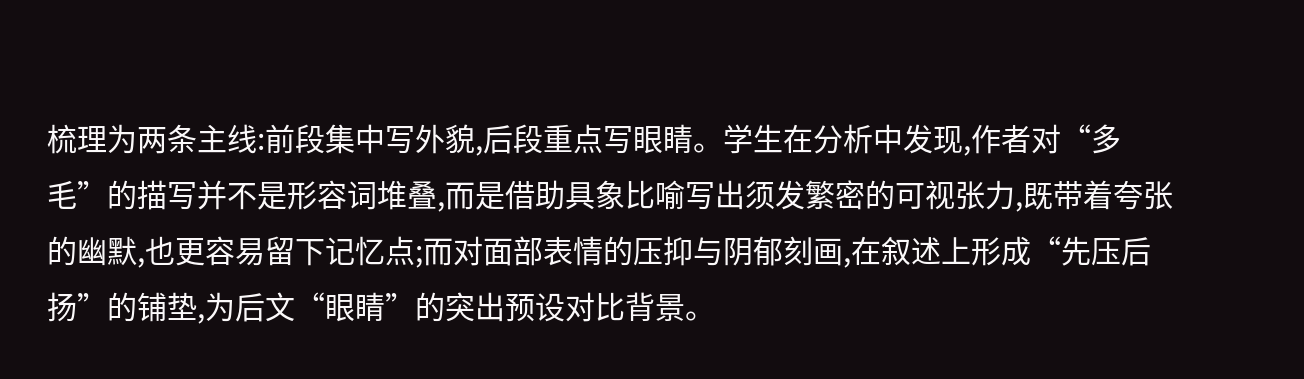梳理为两条主线:前段集中写外貌,后段重点写眼睛。学生在分析中发现,作者对“多毛”的描写并不是形容词堆叠,而是借助具象比喻写出须发繁密的可视张力,既带着夸张的幽默,也更容易留下记忆点;而对面部表情的压抑与阴郁刻画,在叙述上形成“先压后扬”的铺垫,为后文“眼睛”的突出预设对比背景。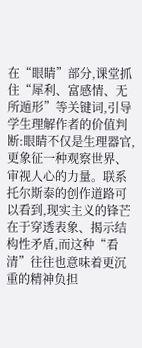在“眼睛”部分,课堂抓住“犀利、富感情、无所遁形”等关键词,引导学生理解作者的价值判断:眼睛不仅是生理器官,更象征一种观察世界、审视人心的力量。联系托尔斯泰的创作道路可以看到,现实主义的锋芒在于穿透表象、揭示结构性矛盾,而这种“看清”往往也意味着更沉重的精神负担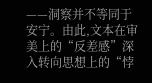——洞察并不等同于安宁。由此,文本在审美上的“反差感”深入转向思想上的“悖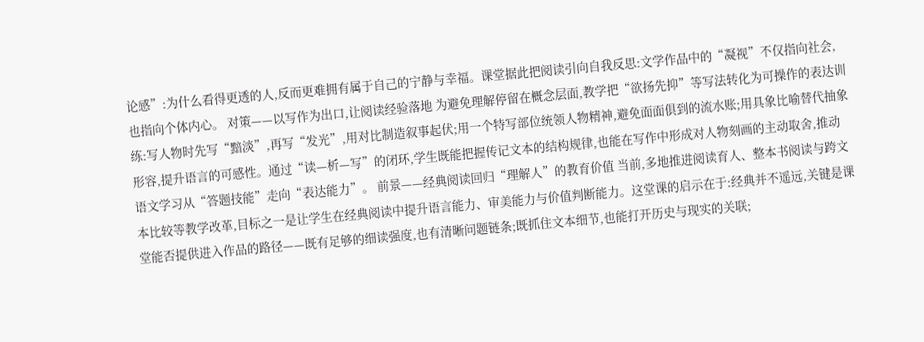论感”:为什么看得更透的人,反而更难拥有属于自己的宁静与幸福。课堂据此把阅读引向自我反思:文学作品中的“凝视”不仅指向社会,也指向个体内心。 对策——以写作为出口,让阅读经验落地 为避免理解停留在概念层面,教学把“欲扬先抑”等写法转化为可操作的表达训练:写人物时先写“黯淡”,再写“发光”,用对比制造叙事起伏;用一个特写部位统领人物精神,避免面面俱到的流水账;用具象比喻替代抽象形容,提升语言的可感性。通过“读—析—写”的闭环,学生既能把握传记文本的结构规律,也能在写作中形成对人物刻画的主动取舍,推动语文学习从“答题技能”走向“表达能力”。 前景——经典阅读回归“理解人”的教育价值 当前,多地推进阅读育人、整本书阅读与跨文本比较等教学改革,目标之一是让学生在经典阅读中提升语言能力、审美能力与价值判断能力。这堂课的启示在于:经典并不遥远,关键是课堂能否提供进入作品的路径——既有足够的细读强度,也有清晰问题链条;既抓住文本细节,也能打开历史与现实的关联;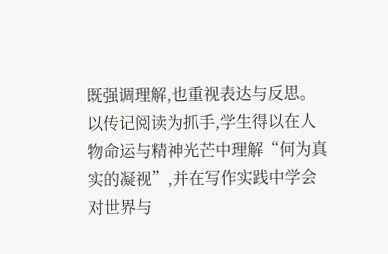既强调理解,也重视表达与反思。以传记阅读为抓手,学生得以在人物命运与精神光芒中理解“何为真实的凝视”,并在写作实践中学会对世界与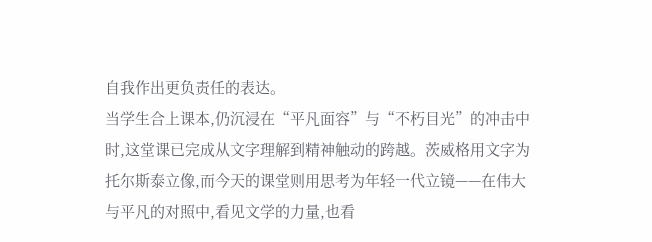自我作出更负责任的表达。
当学生合上课本,仍沉浸在“平凡面容”与“不朽目光”的冲击中时,这堂课已完成从文字理解到精神触动的跨越。茨威格用文字为托尔斯泰立像,而今天的课堂则用思考为年轻一代立镜——在伟大与平凡的对照中,看见文学的力量,也看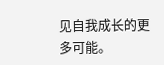见自我成长的更多可能。